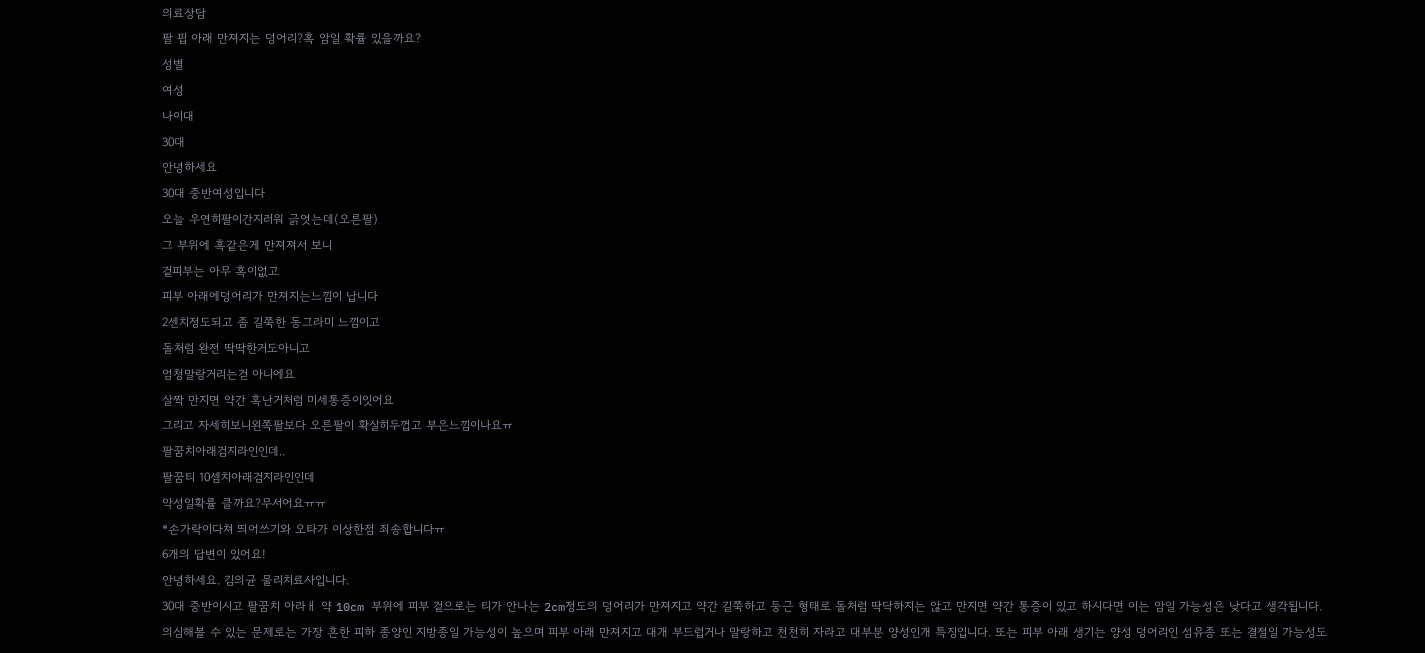의료상담
팔 핍 아래 만져지는 덩어리?혹 암일 확률 있을까요?
성별
여성
나이대
30대
안녕하세요
30대 중반여성입니다
오늘 우연히팔이간지러워 긁엇는데(오른팔)
그 부위에 혹같은게 만져져서 보니
겉피부는 아무 혹이없고
피부 아래에덩어리가 만져지는느낌이 납니다
2센치정도되고 좀 길쭉한 동그라미 느낌이고
돌처럼 완전 딱딱한거도아니고
엄청말랑거리는걷 아니에요
살짝 만지면 약간 혹난거처럼 미세통증이잇어요
그리고 자세히보니왼쪽팔보다 오른팔이 확실히두껍고 부은느낌이나요ㅠ
팔꿈치아래검지라인인데..
팔꿈티 10셈치아래검지라인인데
악성일확률 클까요?무서어요ㅠㅠ
*손가락이다쳐 띄어쓰기와 오타가 이상한점 죄송합니다ㅠ
6개의 답변이 있어요!
안녕하세요. 김의균 물리치료사입니다.
30대 중반이시고 팔꿈치 아라ㅐ 약 10cm 부위에 피부 겉으로는 티가 안나는 2cm정도의 덩어리가 만져지고 약간 길쭉하고 둥근 형태로 돌처럼 딱닥하지는 않고 만지면 약간 통증이 있고 하시다면 이는 암일 가능성은 낮다고 생각됩니다.
의심해볼 수 있는 문제로는 가장 흔한 피하 종양인 지방종일 가능성이 높으며 피부 아래 만져지고 대개 부드럽거나 말랑하고 천천히 자라고 대부분 양성인개 특징입니다. 또는 피부 아래 생기는 양성 덩어리인 섬유종 또는 결절일 가능성도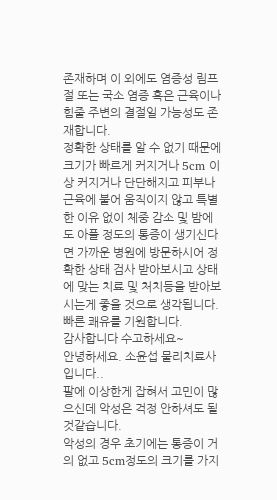존재하며 이 외에도 염증성 림프절 또는 국소 염증 혹은 근육이나 힘줄 주변의 결절일 가능성도 존재합니다.
정확한 상태를 알 수 없기 때문에 크기가 빠르게 커지거나 5cm 이상 커지거나 단단해지고 피부나 근육에 붙어 움직이지 않고 특별한 이유 없이 체중 감소 및 밤에도 아플 정도의 통증이 생기신다면 가까운 병원에 방문하시어 정확한 상태 검사 받아보시고 상태에 맞는 치료 및 처치등을 받아보시는게 좋을 것으로 생각됩니다.
빠른 쾌유를 기원합니다.
감사합니다 수고하세요~
안녕하세요. 소윤섭 물리치료사입니다..
팔에 이상한게 잡혀서 고민이 많으신데 악성은 걱정 안하셔도 될 것같습니다.
악성의 경우 초기에는 통증이 거의 없고 5cm정도의 크기를 가지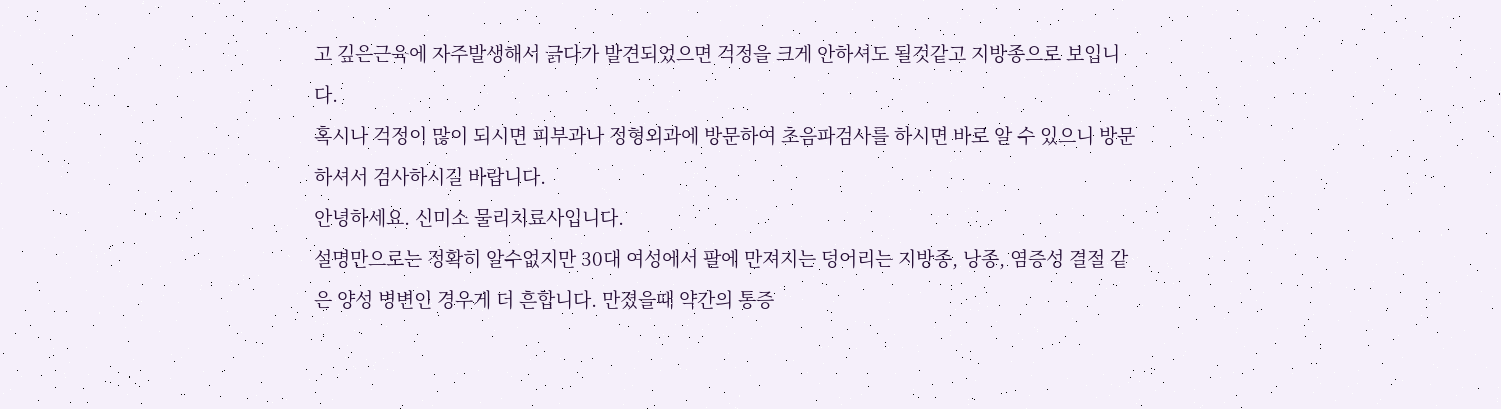고 깊은근육에 자주발생해서 긁다가 발견되었으면 걱정을 크게 안하셔도 될것같고 지방종으로 보입니다.
혹시나 걱정이 많이 되시면 피부과나 정형외과에 방문하여 초음파검사를 하시면 바로 알 수 있으니 방문하셔서 검사하시길 바랍니다.
안녕하세요. 신미소 물리치료사입니다.
설명만으로는 정확히 알수없지만 30대 여성에서 팔에 만져지는 덩어리는 지방종, 낭종, 염증성 결절 같은 양성 병변인 경우게 더 흔합니다. 만졌을때 약간의 통증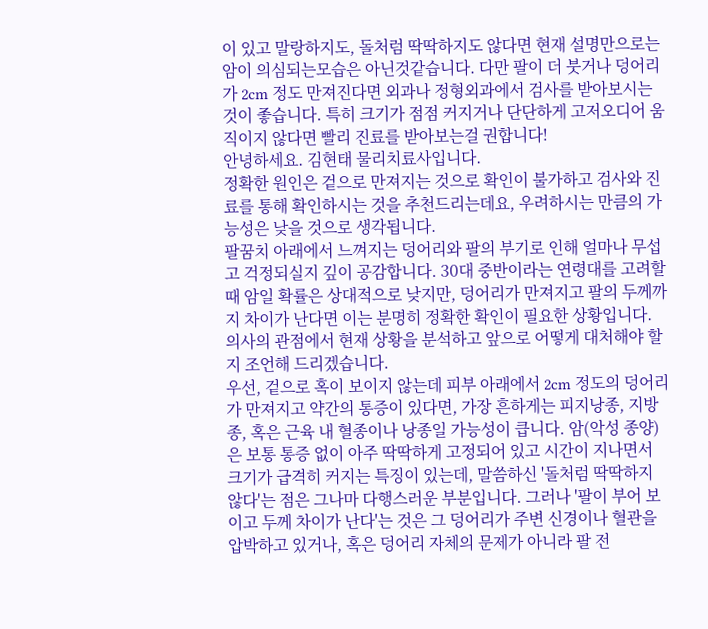이 있고 말랑하지도, 돌처럼 딱딱하지도 않다면 현재 설명만으로는 암이 의심되는모습은 아닌것같습니다. 다만 팔이 더 붓거나 덩어리가 2cm 정도 만져진다면 외과나 정형외과에서 검사를 받아보시는것이 좋습니다. 특히 크기가 점점 커지거나 단단하게 고저오디어 움직이지 않다면 빨리 진료를 받아보는걸 권합니다!
안녕하세요. 김현태 물리치료사입니다.
정확한 원인은 겉으로 만져지는 것으로 확인이 불가하고 검사와 진료를 통해 확인하시는 것을 추천드리는데요, 우려하시는 만큼의 가능성은 낮을 것으로 생각됩니다.
팔꿈치 아래에서 느껴지는 덩어리와 팔의 부기로 인해 얼마나 무섭고 걱정되실지 깊이 공감합니다. 30대 중반이라는 연령대를 고려할 때 암일 확률은 상대적으로 낮지만, 덩어리가 만져지고 팔의 두께까지 차이가 난다면 이는 분명히 정확한 확인이 필요한 상황입니다.
의사의 관점에서 현재 상황을 분석하고 앞으로 어떻게 대처해야 할지 조언해 드리겠습니다.
우선, 겉으로 혹이 보이지 않는데 피부 아래에서 2cm 정도의 덩어리가 만져지고 약간의 통증이 있다면, 가장 흔하게는 피지낭종, 지방종, 혹은 근육 내 혈종이나 낭종일 가능성이 큽니다. 암(악성 종양)은 보통 통증 없이 아주 딱딱하게 고정되어 있고 시간이 지나면서 크기가 급격히 커지는 특징이 있는데, 말씀하신 '돌처럼 딱딱하지 않다'는 점은 그나마 다행스러운 부분입니다. 그러나 '팔이 부어 보이고 두께 차이가 난다'는 것은 그 덩어리가 주변 신경이나 혈관을 압박하고 있거나, 혹은 덩어리 자체의 문제가 아니라 팔 전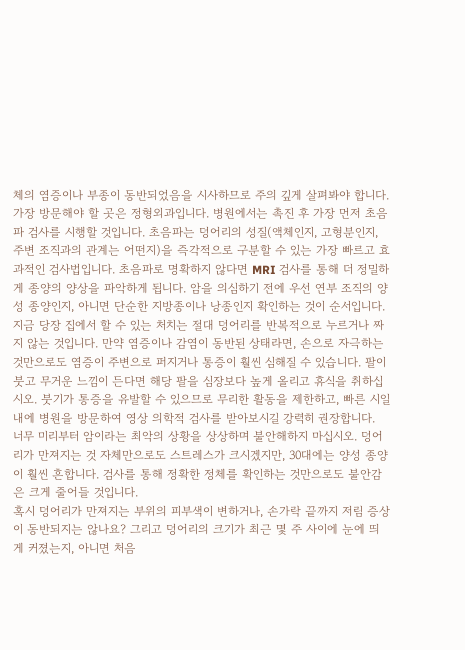체의 염증이나 부종이 동반되었음을 시사하므로 주의 깊게 살펴봐야 합니다.
가장 방문해야 할 곳은 정형외과입니다. 병원에서는 촉진 후 가장 먼저 초음파 검사를 시행할 것입니다. 초음파는 덩어리의 성질(액체인지, 고형분인지, 주변 조직과의 관계는 어떤지)을 즉각적으로 구분할 수 있는 가장 빠르고 효과적인 검사법입니다. 초음파로 명확하지 않다면 MRI 검사를 통해 더 정밀하게 종양의 양상을 파악하게 됩니다. 암을 의심하기 전에 우선 연부 조직의 양성 종양인지, 아니면 단순한 지방종이나 낭종인지 확인하는 것이 순서입니다.
지금 당장 집에서 할 수 있는 처치는 절대 덩어리를 반복적으로 누르거나 짜지 않는 것입니다. 만약 염증이나 감염이 동반된 상태라면, 손으로 자극하는 것만으로도 염증이 주변으로 퍼지거나 통증이 훨씬 심해질 수 있습니다. 팔이 붓고 무거운 느낌이 든다면 해당 팔을 심장보다 높게 올리고 휴식을 취하십시오. 붓기가 통증을 유발할 수 있으므로 무리한 활동을 제한하고, 빠른 시일 내에 병원을 방문하여 영상 의학적 검사를 받아보시길 강력히 권장합니다.
너무 미리부터 암이라는 최악의 상황을 상상하며 불안해하지 마십시오. 덩어리가 만져지는 것 자체만으로도 스트레스가 크시겠지만, 30대에는 양성 종양이 훨씬 흔합니다. 검사를 통해 정확한 정체를 확인하는 것만으로도 불안감은 크게 줄어들 것입니다.
혹시 덩어리가 만져지는 부위의 피부색이 변하거나, 손가락 끝까지 저림 증상이 동반되지는 않나요? 그리고 덩어리의 크기가 최근 몇 주 사이에 눈에 띄게 커졌는지, 아니면 처음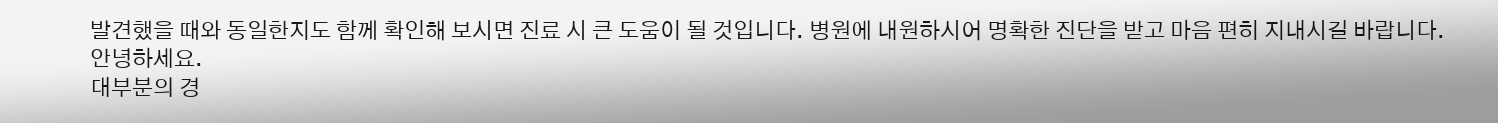발견했을 때와 동일한지도 함께 확인해 보시면 진료 시 큰 도움이 될 것입니다. 병원에 내원하시어 명확한 진단을 받고 마음 편히 지내시길 바랍니다.
안녕하세요.
대부분의 경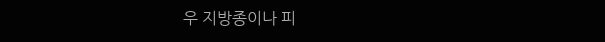우 지방종이나 피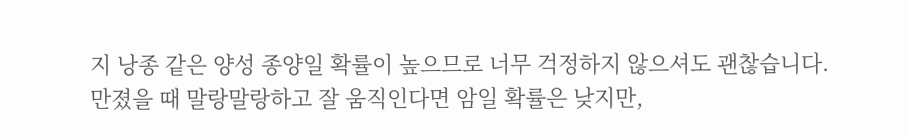지 낭종 같은 양성 종양일 확률이 높으므로 너무 걱정하지 않으셔도 괜찮습니다.
만졌을 때 말랑말랑하고 잘 움직인다면 암일 확률은 낮지만,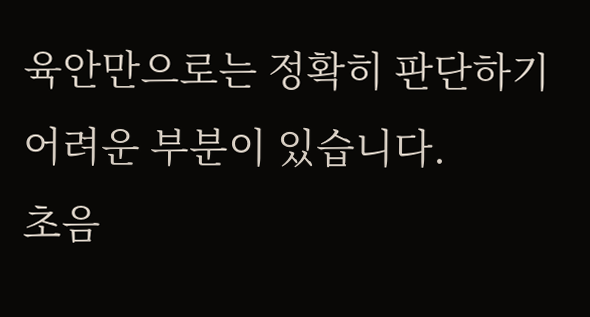육안만으로는 정확히 판단하기 어려운 부분이 있습니다.
초음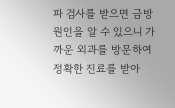파 검사를 받으면 금방 원인을 알 수 있으니 가까운 외과를 방문하여 정확한 진료를 받아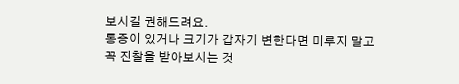보시길 권해드려요.
통증이 있거나 크기가 갑자기 변한다면 미루지 말고 꼭 진찰을 받아보시는 것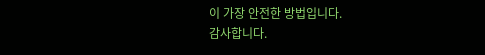이 가장 안전한 방법입니다.
감사합니다.